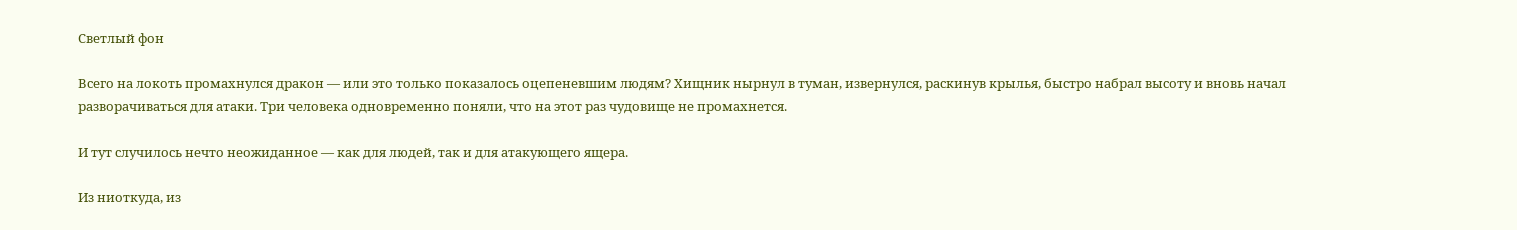Светлый фон

Всего на локоть промахнулся дракон — или это только показалось оцепеневшим людям? Хищник нырнул в туман, извернулся, раскинув крылья, быстро набрал высоту и вновь начал разворачиваться для атаки. Три человека одновременно поняли, что на этот раз чудовище не промахнется.

И тут случилось нечто неожиданное — как для людей, так и для атакующего ящера.

Из ниоткуда, из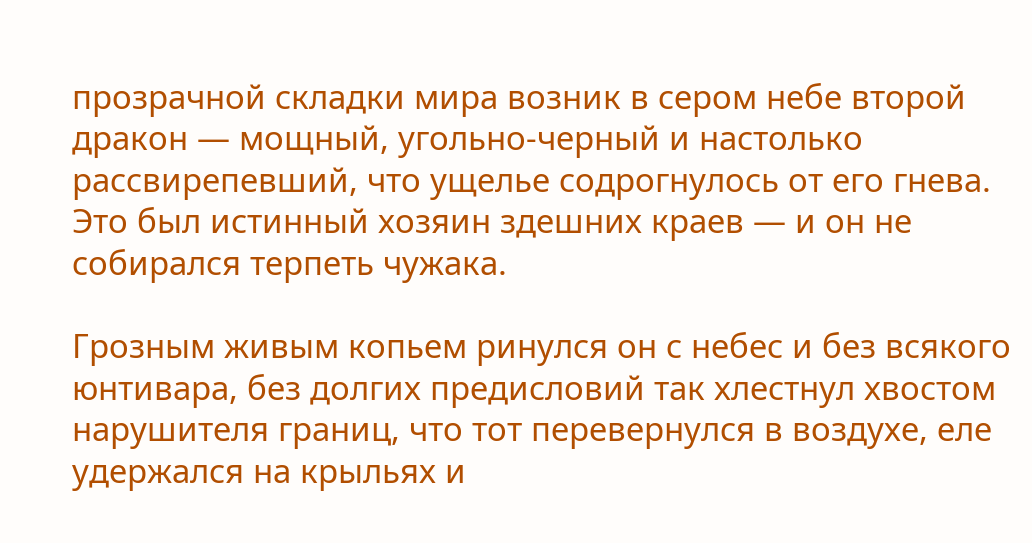прозрачной складки мира возник в сером небе второй дракон — мощный, угольно-черный и настолько рассвирепевший, что ущелье содрогнулось от его гнева. Это был истинный хозяин здешних краев — и он не собирался терпеть чужака.

Грозным живым копьем ринулся он с небес и без всякого юнтивара, без долгих предисловий так хлестнул хвостом нарушителя границ, что тот перевернулся в воздухе, еле удержался на крыльях и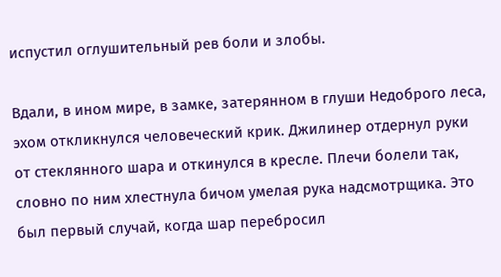испустил оглушительный рев боли и злобы.

Вдали, в ином мире, в замке, затерянном в глуши Недоброго леса, эхом откликнулся человеческий крик. Джилинер отдернул руки от стеклянного шара и откинулся в кресле. Плечи болели так, словно по ним хлестнула бичом умелая рука надсмотрщика. Это был первый случай, когда шар перебросил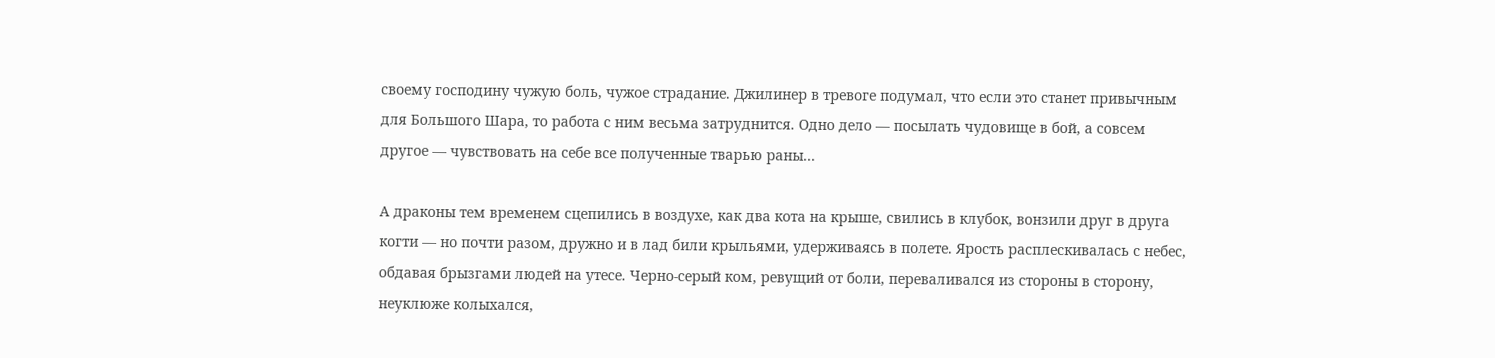своему господину чужую боль, чужое страдание. Джилинер в тревоге подумал, что если это станет привычным для Большого Шара, то работа с ним весьма затруднится. Одно дело — посылать чудовище в бой, а совсем другое — чувствовать на себе все полученные тварью раны...

А драконы тем временем сцепились в воздухе, как два кота на крыше, свились в клубок, вонзили друг в друга когти — но почти разом, дружно и в лад били крыльями, удерживаясь в полете. Ярость расплескивалась с небес, обдавая брызгами людей на утесе. Черно-серый ком, ревущий от боли, переваливался из стороны в сторону, неуклюже колыхался,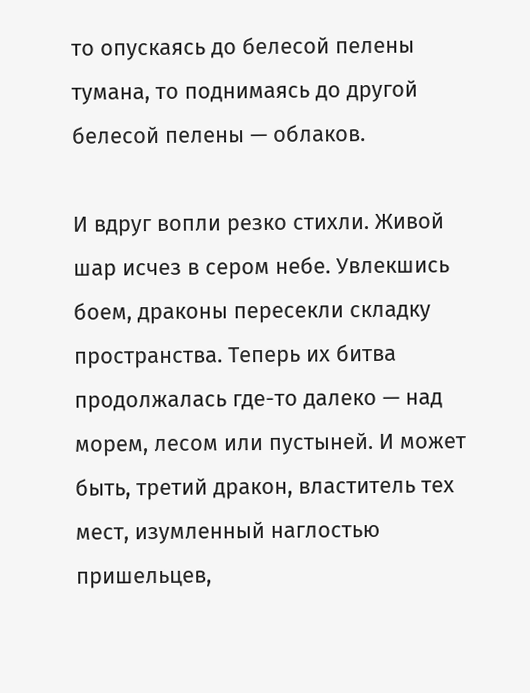то опускаясь до белесой пелены тумана, то поднимаясь до другой белесой пелены — облаков.

И вдруг вопли резко стихли. Живой шар исчез в сером небе. Увлекшись боем, драконы пересекли складку пространства. Теперь их битва продолжалась где-то далеко — над морем, лесом или пустыней. И может быть, третий дракон, властитель тех мест, изумленный наглостью пришельцев,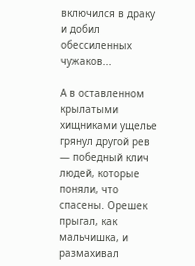включился в драку и добил обессиленных чужаков...

А в оставленном крылатыми хищниками ущелье грянул другой рев — победный клич людей, которые поняли, что спасены. Орешек прыгал, как мальчишка, и размахивал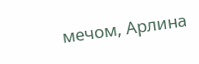мечом, Арлина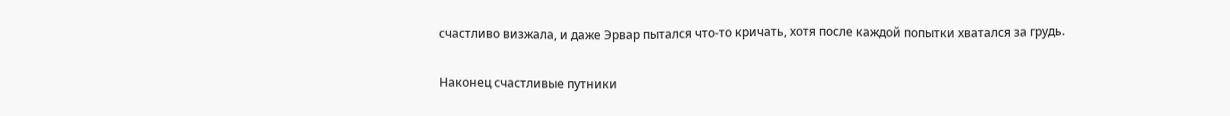счастливо визжала, и даже Эрвар пытался что-то кричать, хотя после каждой попытки хватался за грудь.

Наконец счастливые путники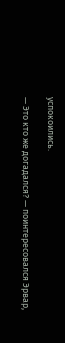успокоились.

— Это кто же догадался? — поинтересовался Эрвар,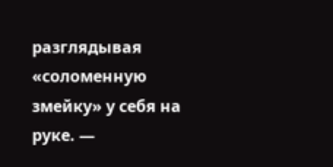разглядывая «соломенную змейку» у себя на руке. —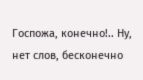Госпожа, конечно!.. Ну, нет слов, бесконечно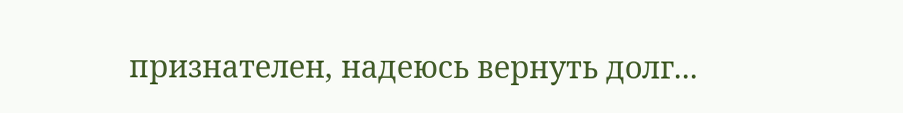признателен, надеюсь вернуть долг...